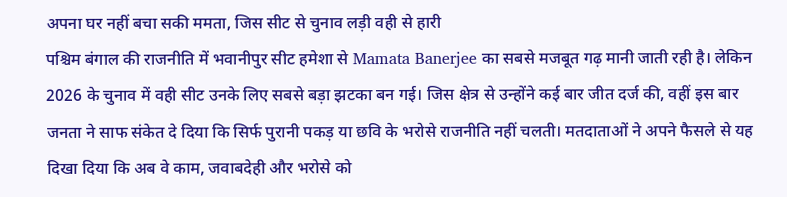अपना घर नहीं बचा सकी ममता, जिस सीट से चुनाव लड़ी वही से हारी
पश्चिम बंगाल की राजनीति में भवानीपुर सीट हमेशा से Mamata Banerjee का सबसे मजबूत गढ़ मानी जाती रही है। लेकिन 2026 के चुनाव में वही सीट उनके लिए सबसे बड़ा झटका बन गई। जिस क्षेत्र से उन्होंने कई बार जीत दर्ज की, वहीं इस बार जनता ने साफ संकेत दे दिया कि सिर्फ पुरानी पकड़ या छवि के भरोसे राजनीति नहीं चलती। मतदाताओं ने अपने फैसले से यह दिखा दिया कि अब वे काम, जवाबदेही और भरोसे को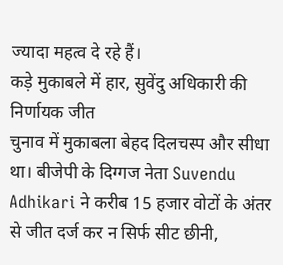ज्यादा महत्व दे रहे हैं।
कड़े मुकाबले में हार, सुवेंदु अधिकारी की निर्णायक जीत
चुनाव में मुकाबला बेहद दिलचस्प और सीधा था। बीजेपी के दिग्गज नेता Suvendu Adhikari ने करीब 15 हजार वोटों के अंतर से जीत दर्ज कर न सिर्फ सीट छीनी,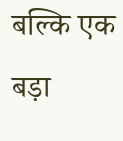बल्कि एक बड़ा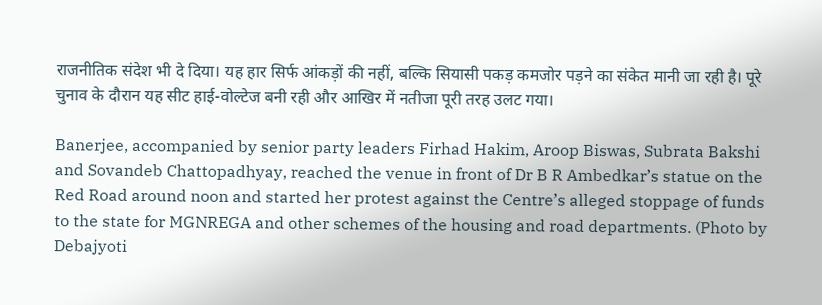राजनीतिक संदेश भी दे दिया। यह हार सिर्फ आंकड़ों की नहीं, बल्कि सियासी पकड़ कमजोर पड़ने का संकेत मानी जा रही है। पूरे चुनाव के दौरान यह सीट हाई-वोल्टेज बनी रही और आखिर में नतीजा पूरी तरह उलट गया।

Banerjee, accompanied by senior party leaders Firhad Hakim, Aroop Biswas, Subrata Bakshi and Sovandeb Chattopadhyay, reached the venue in front of Dr B R Ambedkar’s statue on the Red Road around noon and started her protest against the Centre’s alleged stoppage of funds to the state for MGNREGA and other schemes of the housing and road departments. (Photo by Debajyoti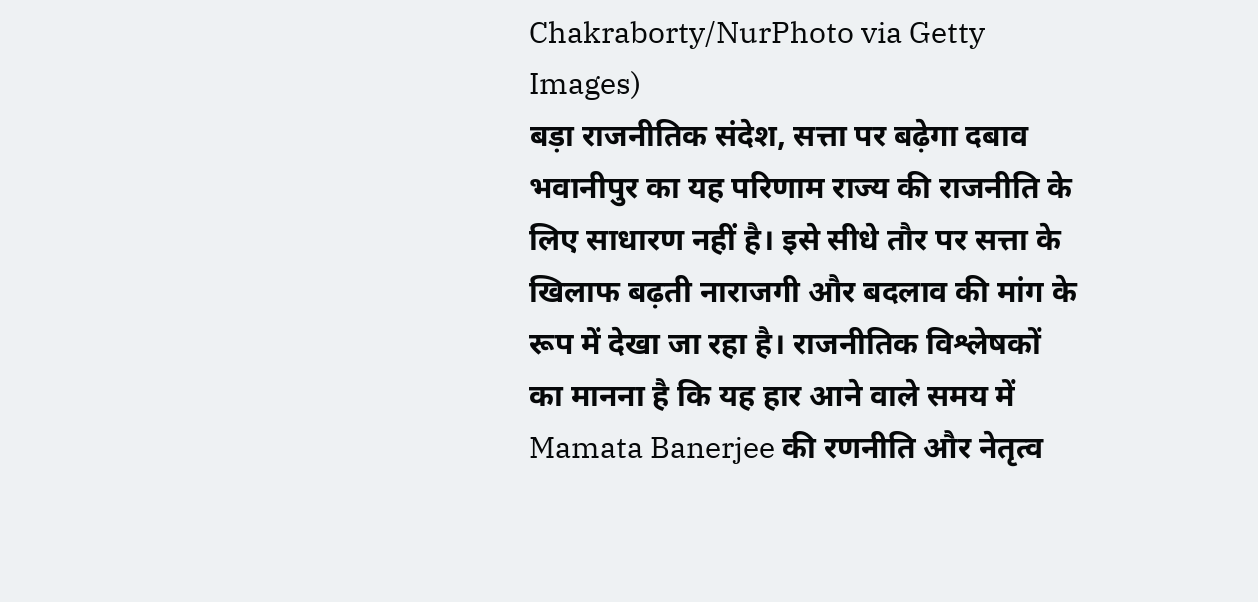Chakraborty/NurPhoto via Getty Images)
बड़ा राजनीतिक संदेश, सत्ता पर बढ़ेगा दबाव
भवानीपुर का यह परिणाम राज्य की राजनीति के लिए साधारण नहीं है। इसे सीधे तौर पर सत्ता के खिलाफ बढ़ती नाराजगी और बदलाव की मांग के रूप में देखा जा रहा है। राजनीतिक विश्लेषकों का मानना है कि यह हार आने वाले समय में Mamata Banerjee की रणनीति और नेतृत्व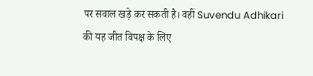पर सवाल खड़े कर सकती है। वहीं Suvendu Adhikari की यह जीत विपक्ष के लिए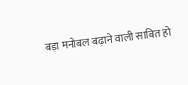बड़ा मनोबल बढ़ाने वाली साबित हो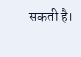सकती है।